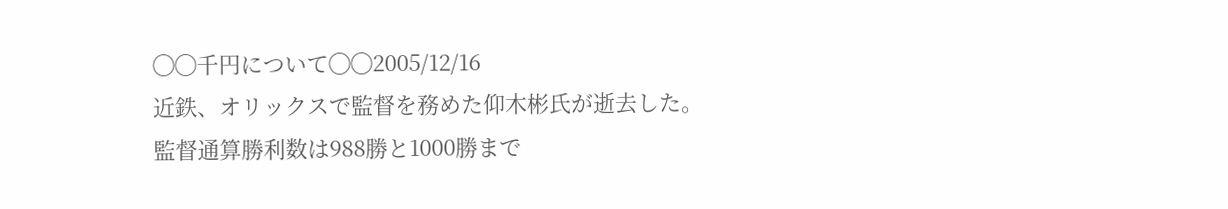◯◯千円について◯◯2005/12/16
近鉄、オリックスで監督を務めた仰木彬氏が逝去した。
監督通算勝利数は988勝と1000勝まで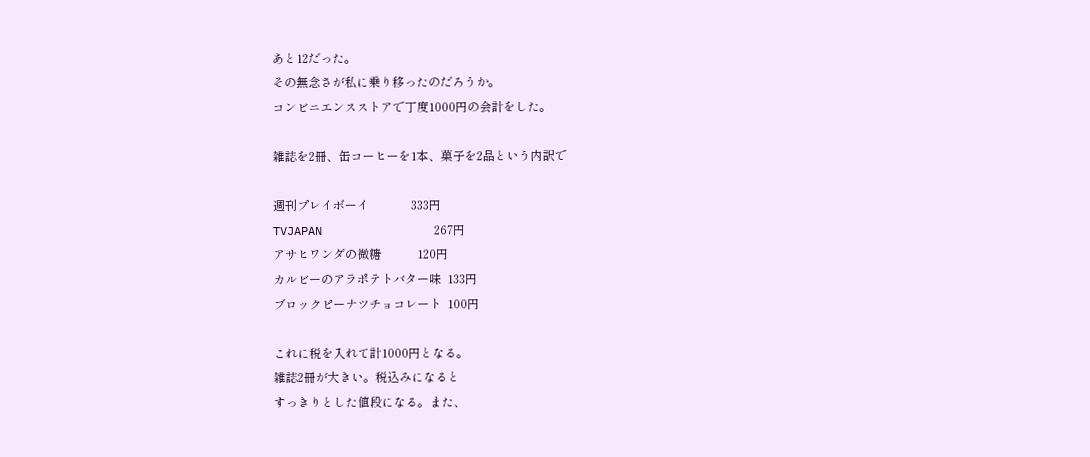あと12だった。
その無念さが私に乗り移ったのだろうか。
コンビニエンスストアで丁度1000円の会計をした。

雑誌を2冊、缶コーヒーを1本、菓子を2品という内訳で

週刊プレイボーイ              333円
TVJAPAN                267円
アサヒワンダの微糖            120円
カルビーのアラポテトバター味  133円
ブロックピーナツチョコレート  100円

これに税を入れて計1000円となる。
雑誌2冊が大きい。税込みになると
すっきりとした値段になる。また、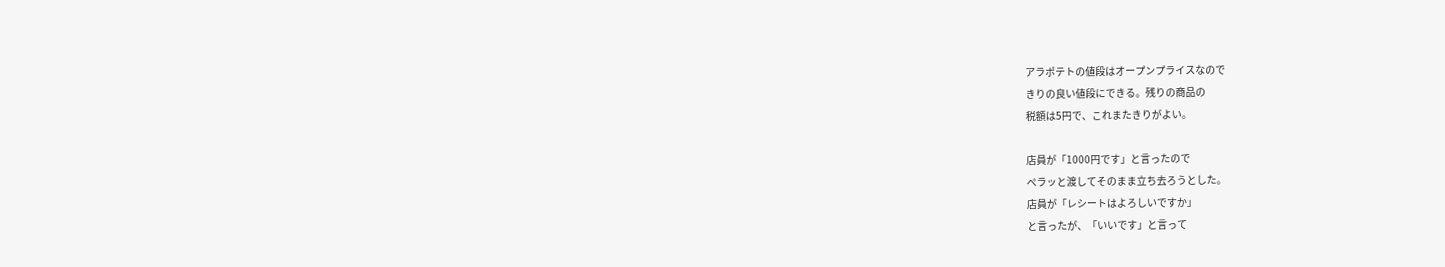アラポテトの値段はオープンプライスなので
きりの良い値段にできる。残りの商品の
税額は5円で、これまたきりがよい。

店員が「1000円です」と言ったので
ぺラッと渡してそのまま立ち去ろうとした。
店員が「レシートはよろしいですか」
と言ったが、「いいです」と言って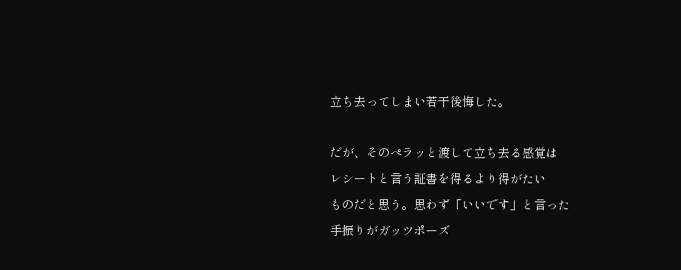立ち去ってしまい若干後悔した。

だが、そのぺラッと渡して立ち去る感覚は
レシートと言う証書を得るより得がたい
ものだと思う。思わず「いいです」と言った
手振りがガッツポーズ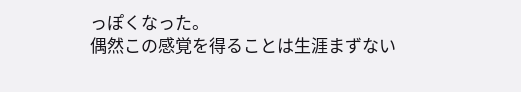っぽくなった。
偶然この感覚を得ることは生涯まずない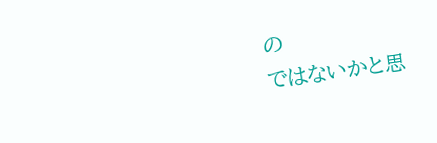の
ではないかと思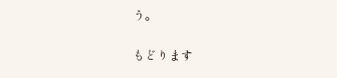う。

もどります